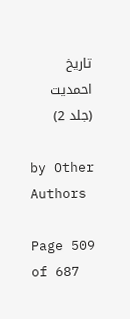تاریخ احمدیت (جلد 2)

by Other Authors

Page 509 of 687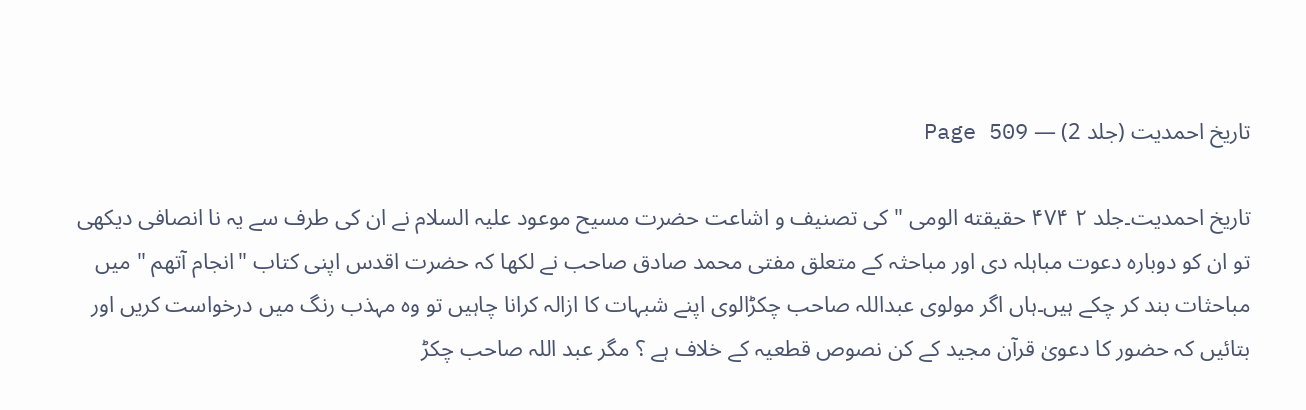تاریخ احمدیت (جلد 2) — Page 509

تاریخ احمدیت۔جلد ۲ ۴۷۴ حقیقته الومی " کی تصنیف و اشاعت حضرت مسیح موعود علیہ السلام نے ان کی طرف سے یہ نا انصافی دیکھی تو ان کو دوبارہ دعوت مباہلہ دی اور مباحثہ کے متعلق مفتی محمد صادق صاحب نے لکھا کہ حضرت اقدس اپنی کتاب "انجام آتھم " میں مباحثات بند کر چکے ہیں۔ہاں اگر مولوی عبداللہ صاحب چکڑالوی اپنے شبہات کا ازالہ کرانا چاہیں تو وہ مہذب رنگ میں درخواست کریں اور بتائیں کہ حضور کا دعویٰ قرآن مجید کے کن نصوص قطعیہ کے خلاف ہے ؟ مگر عبد اللہ صاحب چکڑ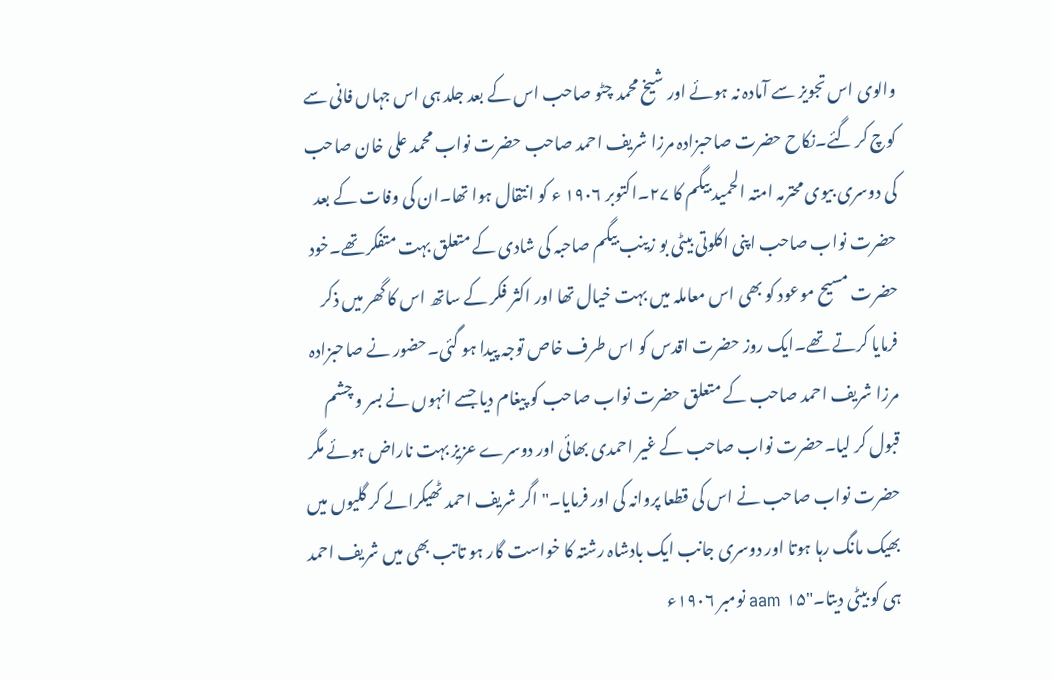والوی اس تجویز سے آمادہ نہ ہوئے اور شیخ محمد چٹو صاحب اس کے بعد جلد ہی اس جہاں فانی سے کوچ کر گئے۔نکاح حضرت صاحبزادہ مرزا شریف احمد صاحب حضرت نواب محمد علی خان صاحب کی دوسری بیوی محترمہ امتہ الحمید بیگم کا ۲۷۔اکتوبر ۱۹۰۶ ء کو انتقال ہوا تھا۔ان کی وفات کے بعد حضرت نواب صاحب اپنی اکلوتی بیٹی بو زینب بیگم صاحبہ کی شادی کے متعلق بہت متفکر تھے۔خود حضرت مسیح موعود کو بھی اس معاملہ میں بہت خیال تھا اور اکثر فکر کے ساتھ اس کا گھر میں ذکر فرمایا کرتے تھے۔ایک روز حضرت اقدس کو اس طرف خاص توجہ پیدا ہو گئی۔حضور نے صاحبزادہ مرزا شریف احمد صاحب کے متعلق حضرت نواب صاحب کو پیغام دیا جسے انہوں نے بسر و چشم قبول کر لیا۔حضرت نواب صاحب کے غیر احمدی بھائی اور دوسرے عزیز بہت ناراض ہوئے مگر حضرت نواب صاحب نے اس کی قطعا پروانہ کی اور فرمایا۔"اگر شریف احمد ٹھیکرالے کر گلیوں میں بھیک مانگ رہا ہوتا اور دوسری جانب ایک بادشاہ رشتہ کا خواست گار ہو تاتب بھی میں شریف احمد ہی کو بیٹی دیتا۔"aam ۱۵ نومبر ۱۹۰۶ء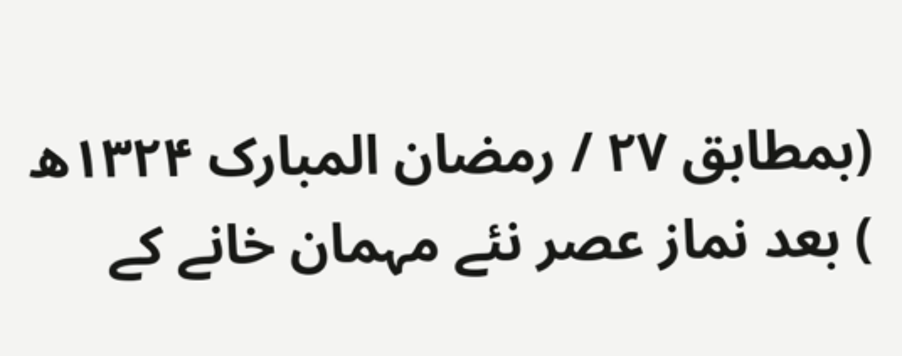(بمطابق ۲۷ / رمضان المبارک ۱۳۲۴ھ ) بعد نماز عصر نئے مہمان خانے کے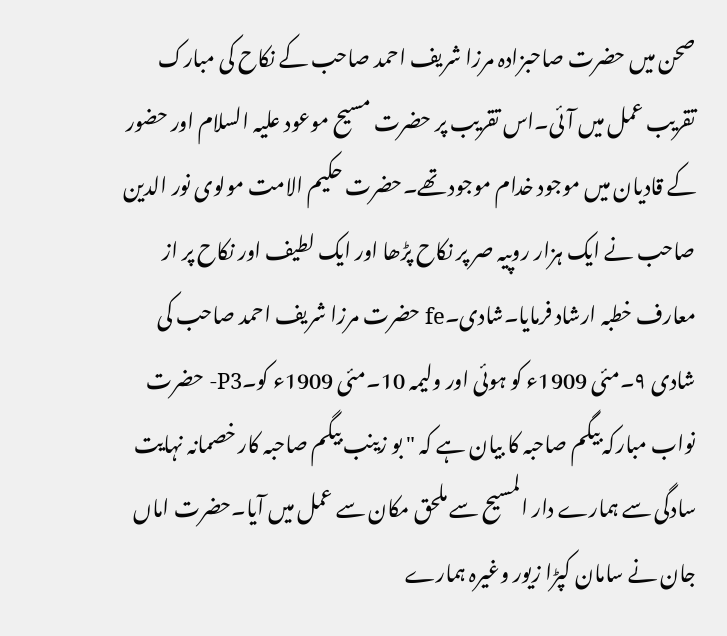صحن میں حضرت صاحبزادہ مرزا شریف احمد صاحب کے نکاح کی مبارک تقریب عمل میں آئی۔اس تقریب پر حضرت مسیح موعود علیہ السلام اور حضور کے قادیان میں موجود خدام موجود تھے۔حضرت حکیم الامت مولوی نور الدین صاحب نے ایک ہزار روپیہ صر پر نکاح پڑھا اور ایک لطیف اور نکاح پر از معارف خطبہ ارشاد فرمایا۔شادی۔fe حضرت مرزا شریف احمد صاحب کی شادی ۹۔مئی 1909ء کو ہوئی اور ولیمہ 10۔مئی 1909ء کو۔P3- حضرت نواب مبارکہ بیگم صاحبہ کا بیان ہے کہ " بو زینب بیگم صاحبہ کار خصمانہ نہایت سادگی سے ہمارے دار المسیح سے ملحق مکان سے عمل میں آیا۔حضرت اماں جان نے سامان کپڑا زیور وغیرہ ہمارے